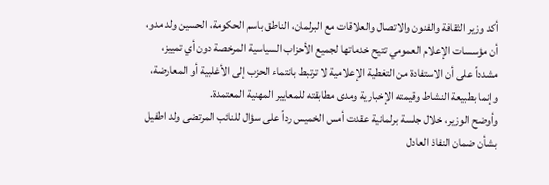أكد وزير الثقافة والفنون والاتصال والعلاقات مع البرلمان، الناطق باسم الحكومة، الحسين ولد مدو، أن مؤسسات الإعلام العمومي تتيح خدماتها لجميع الأحزاب السياسية المرخصة دون أي تمييز، مشدداً على أن الاستفادة من التغطية الإعلامية لا ترتبط بانتماء الحزب إلى الأغلبية أو المعارضة، وإنما بطبيعة النشاط وقيمته الإخبارية ومدى مطابقته للمعايير المهنية المعتمدة.
وأوضح الوزير، خلال جلسة برلمانية عقدت أمس الخميس رداً على سؤال للنائب المرتضى ولد اطفيل بشأن ضمان النفاذ العادل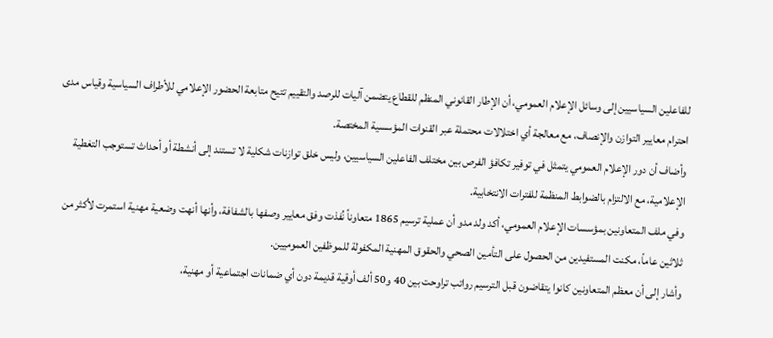للفاعلين السياسيين إلى وسائل الإعلام العمومي، أن الإطار القانوني المنظم للقطاع يتضمن آليات للرصد والتقييم تتيح متابعة الحضور الإعلامي للأطراف السياسية وقياس مدى احترام معايير التوازن والإنصاف، مع معالجة أي اختلالات محتملة عبر القنوات المؤسسية المختصة.
وأضاف أن دور الإعلام العمومي يتمثل في توفير تكافؤ الفرص بين مختلف الفاعلين السياسيين، وليس خلق توازنات شكلية لا تستند إلى أنشطة أو أحداث تستوجب التغطية الإعلامية، مع الالتزام بالضوابط المنظمة للفترات الانتخابية.
وفي ملف المتعاونين بمؤسسات الإعلام العمومي، أكد ولد مدو أن عملية ترسيم 1865 متعاوناً نُفذت وفق معايير وصفها بالشفافة، وأنها أنهت وضعية مهنية استمرت لأكثر من ثلاثين عاماً، مكنت المستفيدين من الحصول على التأمين الصحي والحقوق المهنية المكفولة للموظفين العموميين.
وأشار إلى أن معظم المتعاونين كانوا يتقاضون قبل الترسيم رواتب تراوحت بين 40 و50 ألف أوقية قديمة دون أي ضمانات اجتماعية أو مهنية،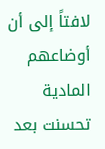لافتاً إلى أن أوضاعهم المادية تحسنت بعد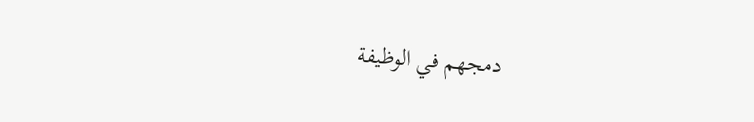دمجهم في الوظيفة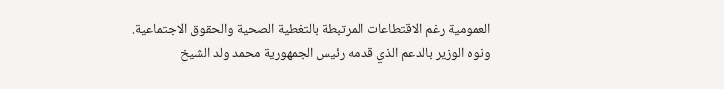العمومية رغم الاقتطاعات المرتبطة بالتغطية الصحية والحقوق الاجتماعية.
ونوه الوزير بالدعم الذي قدمه رئيس الجمهورية محمد ولد الشيخ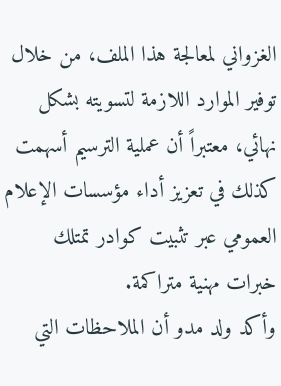الغزواني لمعالجة هذا الملف، من خلال توفير الموارد اللازمة لتسويته بشكل نهائي، معتبراً أن عملية الترسيم أسهمت كذلك في تعزيز أداء مؤسسات الإعلام العمومي عبر تثبيت كوادر تمتلك خبرات مهنية متراكمة.
وأكد ولد مدو أن الملاحظات التي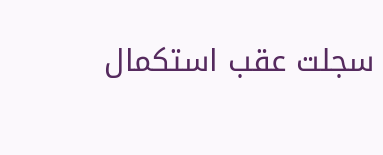سجلت عقب استكمال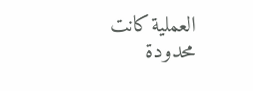العملية كانت محدودة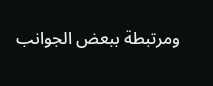ومرتبطة ببعض الجوانب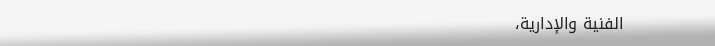الفنية والإدارية،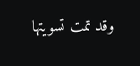وقد تمت تسويتها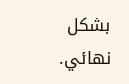بشكل نهائي.